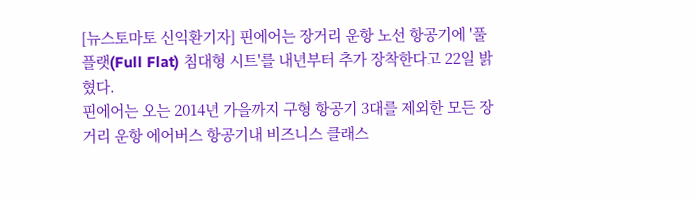[뉴스토마토 신익환기자] 핀에어는 장거리 운항 노선 항공기에 '풀 플랫(Full Flat) 침대형 시트'를 내년부터 추가 장착한다고 22일 밝혔다.
핀에어는 오는 2014년 가을까지 구형 항공기 3대를 제외한 모든 장거리 운항 에어버스 항공기내 비즈니스 클래스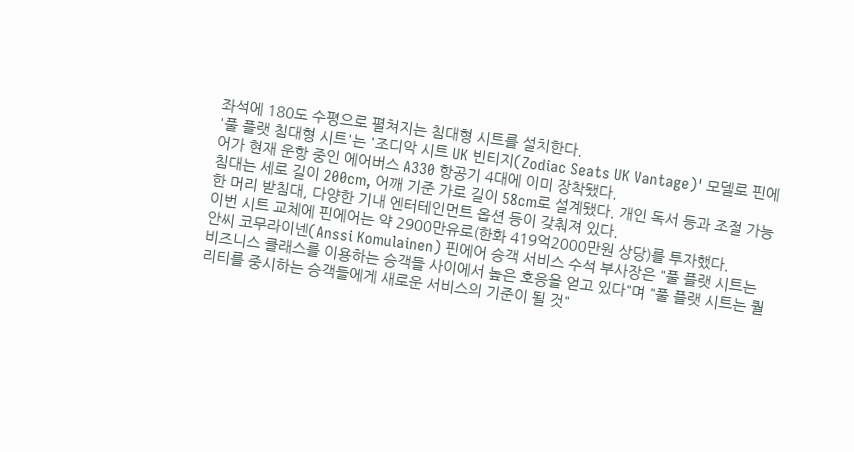좌석에 180도 수평으로 펼쳐지는 침대형 시트를 설치한다.
'풀 플랫 침대형 시트'는 '조디악 시트 UK 빈티지(Zodiac Seats UK Vantage)' 모델로 핀에어가 현재 운항 중인 에어버스 A330 항공기 4대에 이미 장착됐다.
침대는 세로 길이 200cm, 어깨 기준 가로 길이 58cm로 설계됐다. 개인 독서 등과 조절 가능한 머리 받침대, 다양한 기내 엔터테인먼트 옵션 등이 갖춰져 있다.
이번 시트 교체에 핀에어는 약 2900만유로(한화 419억2000만원 상당)를 투자했다.
안씨 코무라이넨(Anssi Komulainen) 핀에어 승객 서비스 수석 부사장은 "풀 플랫 시트는 비즈니스 클래스를 이용하는 승객들 사이에서 높은 호응을 얻고 있다"며 "풀 플랫 시트는 퀄리티를 중시하는 승객들에게 새로운 서비스의 기준이 될 것"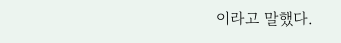이라고 말했다.